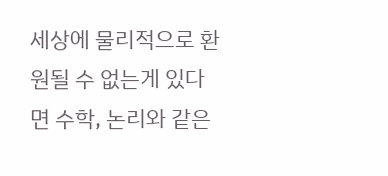세상에 물리적으로 환원될 수 없는게 있다면 수학, 논리와 같은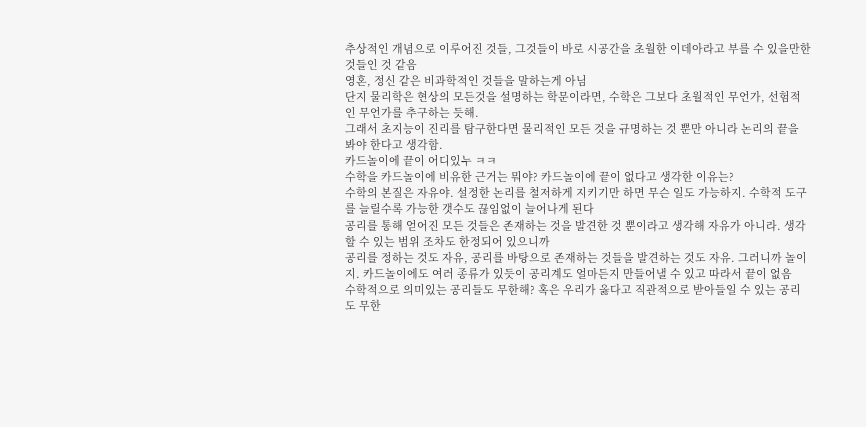추상적인 개념으로 이루어진 것들, 그것들이 바로 시공간을 초월한 이데아라고 부를 수 있을만한 것들인 것 같음
영혼, 정신 같은 비과학적인 것들을 말하는게 아님
단지 물리학은 현상의 모든것을 설명하는 학문이라면, 수학은 그보다 초월적인 무언가, 선험적인 무언가를 추구하는 듯해.
그래서 초지능이 진리를 탐구한다면 물리적인 모든 것을 규명하는 것 뿐만 아니라 논리의 끝을 봐야 한다고 생각함.
카드놀이에 끝이 어디있누 ㅋㅋ
수학을 카드놀이에 비유한 근거는 뭐야? 카드놀이에 끝이 없다고 생각한 이유는?
수학의 본질은 자유야. 설정한 논리를 철저하게 지키기만 하면 무슨 일도 가능하지. 수학적 도구를 늘릴수록 가능한 갯수도 끊임없이 늘어나게 된다
공리를 통해 얻어진 모든 것들은 존재하는 것을 발견한 것 뿐이라고 생각해 자유가 아니라. 생각할 수 있는 범위 조차도 한정되어 있으니까
공리를 정하는 것도 자유, 공리를 바탕으로 존재하는 것들을 발견하는 것도 자유. 그러니까 놀이지. 카드놀이에도 여러 종류가 있듯이 공리계도 얼마든지 만들어낼 수 있고 따라서 끝이 없음
수학적으로 의미있는 공리들도 무한해? 혹은 우리가 옳다고 직관적으로 받아들일 수 있는 공리도 무한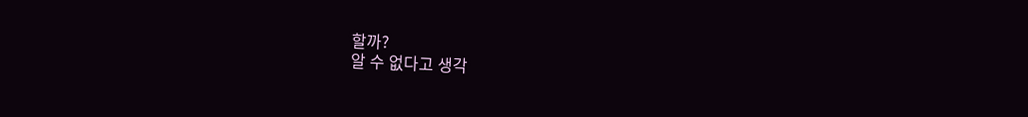할까?
알 수 없다고 생각